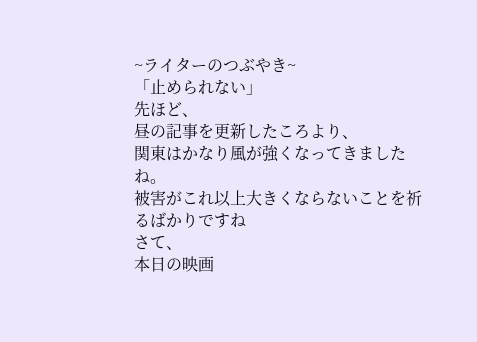~ライターのつぶやき~
「止められない」
先ほど、
昼の記事を更新したころより、
関東はかなり風が強くなってきましたね。
被害がこれ以上大きくならないことを祈るばかりですね
さて、
本日の映画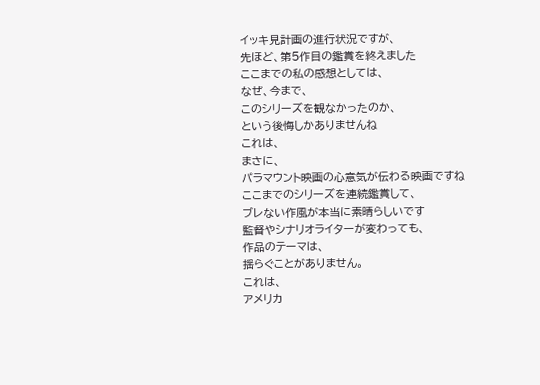イッキ見計画の進行状況ですが、
先ほど、第5作目の鑑賞を終えました
ここまでの私の感想としては、
なぜ、今まで、
このシリーズを観なかったのか、
という後悔しかありませんね
これは、
まさに、
パラマウント映画の心意気が伝わる映画ですね
ここまでのシリーズを連続鑑賞して、
ブレない作風が本当に素晴らしいです
監督やシナリオライターが変わっても、
作品のテーマは、
揺らぐことがありません。
これは、
アメリカ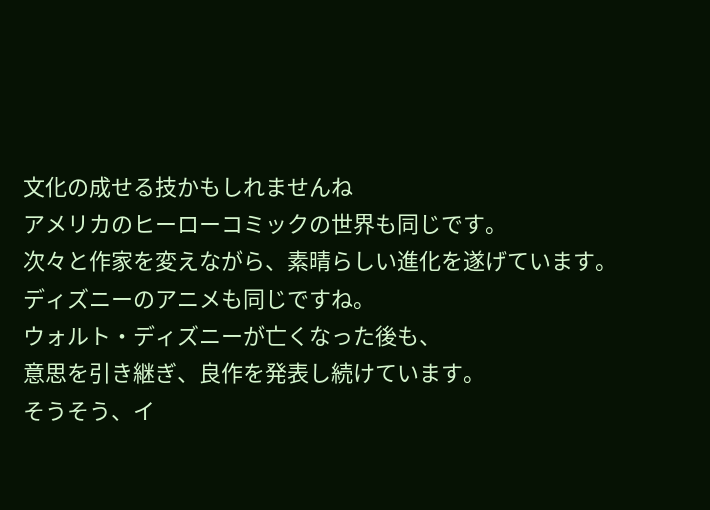文化の成せる技かもしれませんね
アメリカのヒーローコミックの世界も同じです。
次々と作家を変えながら、素晴らしい進化を遂げています。
ディズニーのアニメも同じですね。
ウォルト・ディズニーが亡くなった後も、
意思を引き継ぎ、良作を発表し続けています。
そうそう、イ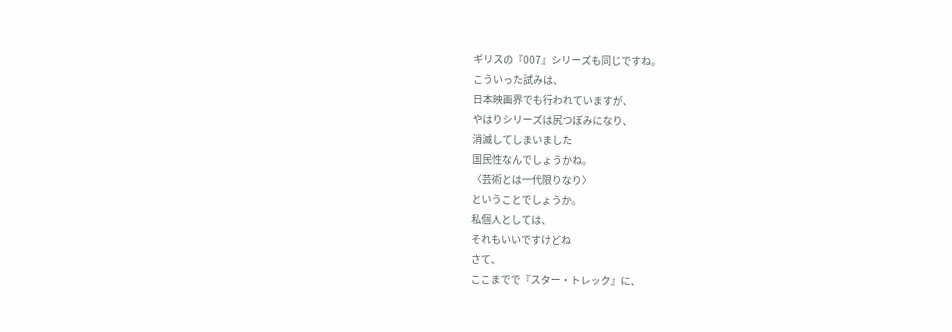ギリスの『007』シリーズも同じですね。
こういった試みは、
日本映画界でも行われていますが、
やはりシリーズは尻つぼみになり、
消滅してしまいました
国民性なんでしょうかね。
〈芸術とは一代限りなり〉
ということでしょうか。
私個人としては、
それもいいですけどね
さて、
ここまでで『スター・トレック』に、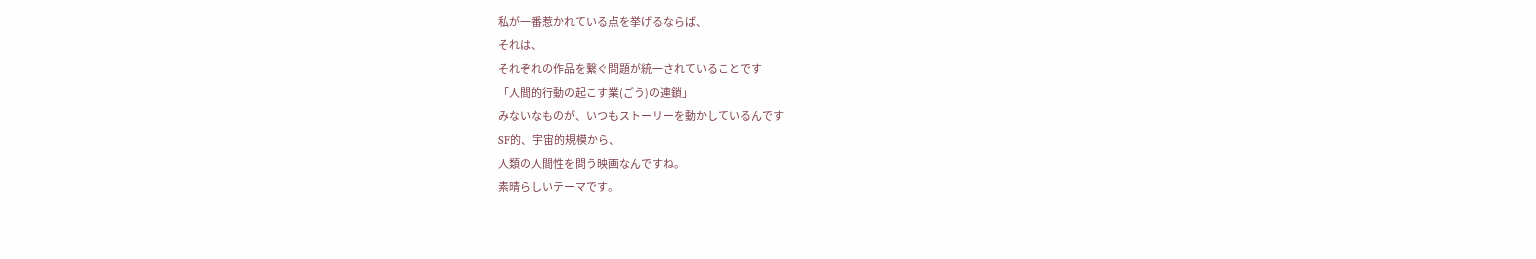私が一番惹かれている点を挙げるならば、
それは、
それぞれの作品を繋ぐ問題が統一されていることです
「人間的行動の起こす業(ごう)の連鎖」
みないなものが、いつもストーリーを動かしているんです
SF的、宇宙的規模から、
人類の人間性を問う映画なんですね。
素晴らしいテーマです。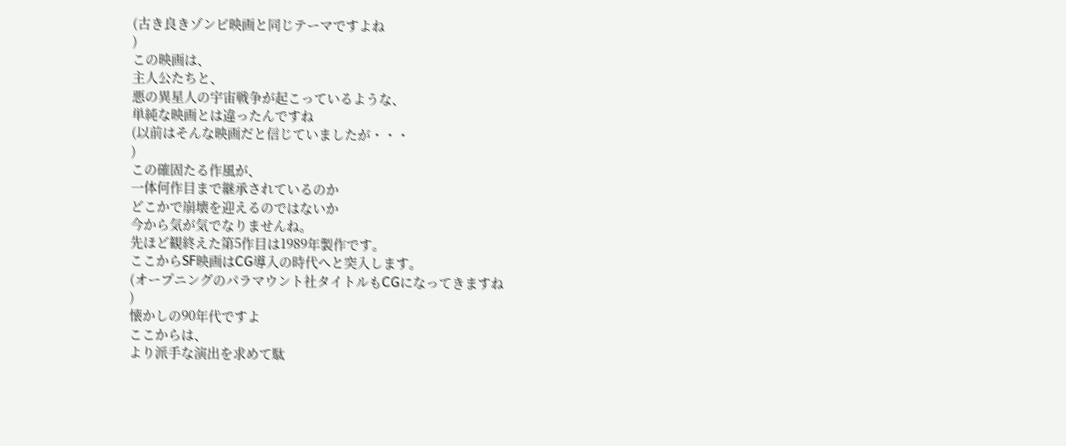(古き良きゾンビ映画と同じテーマですよね
)
この映画は、
主人公たちと、
悪の異星人の宇宙戦争が起こっているような、
単純な映画とは違ったんですね
(以前はそんな映画だと信じていましたが・・・
)
この確固たる作風が、
一体何作目まで継承されているのか
どこかで崩壊を迎えるのではないか
今から気が気でなりませんね。
先ほど観終えた第5作目は1989年製作です。
ここからSF映画はCG導入の時代へと突入します。
(オープニングのパラマウント社タイトルもCGになってきますね
)
懐かしの90年代ですよ
ここからは、
より派手な演出を求めて駄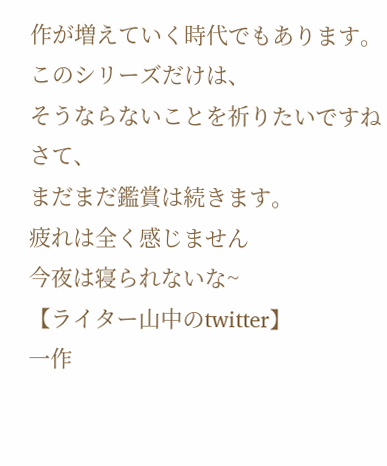作が増えていく時代でもあります。
このシリーズだけは、
そうならないことを祈りたいですね
さて、
まだまだ鑑賞は続きます。
疲れは全く感じません
今夜は寝られないな~
【ライター山中のtwitter】
一作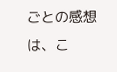ごとの感想は、こ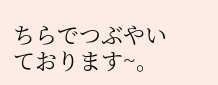ちらでつぶやいております~。